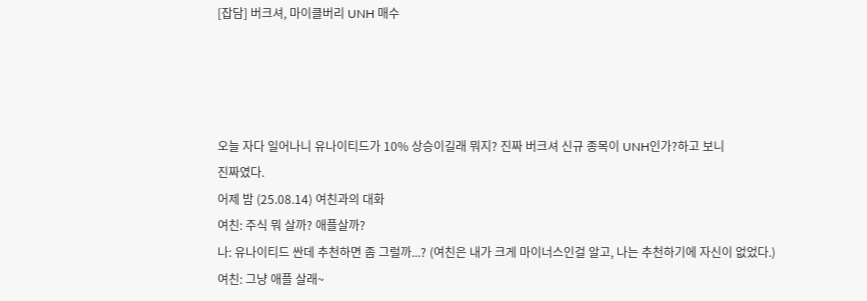[잡담] 버크셔, 마이클버리 UNH 매수




오늘 자다 일어나니 유나이티드가 10% 상승이길래 뭐지? 진짜 버크셔 신규 종목이 UNH인가?하고 보니
진짜였다.
어제 밤 (25.08.14) 여친과의 대화
여친: 주식 뭐 살까? 애플살까?
나: 유나이티드 싼데 추천하면 좀 그럴까...? (여친은 내가 크게 마이너스인걸 알고, 나는 추천하기에 자신이 없었다.)
여친: 그냥 애플 살래~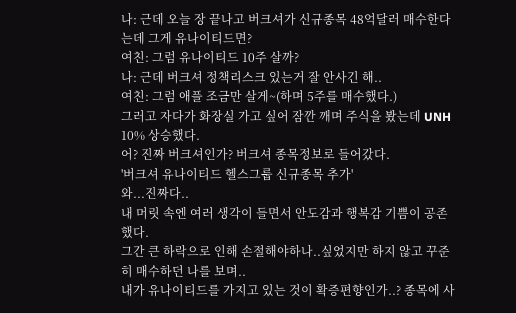나: 근데 오늘 장 끝나고 버크셔가 신규종목 48억달러 매수한다는데 그게 유나이티드면?
여친: 그럼 유나이티드 10주 살까?
나: 근데 버크셔 정책리스크 있는거 잘 안사긴 해..
여친: 그럼 애플 조금만 살게~(하며 5주를 매수했다.)
그러고 자다가 화장실 가고 싶어 잠깐 깨며 주식을 봤는데 UNH 10% 상승했다.
어? 진짜 버크셔인가? 버크셔 종목정보로 들어갔다.
'버크셔 유나이티드 헬스그룹 신규종목 추가'
와...진짜다..
내 머릿 속엔 여러 생각이 들면서 안도감과 행복감 기쁨이 공존했다.
그간 큰 하락으로 인해 손절해야하나..싶었지만 하지 않고 꾸준히 매수하던 나를 보며..
내가 유나이티드를 가지고 있는 것이 확증편향인가..? 종목에 사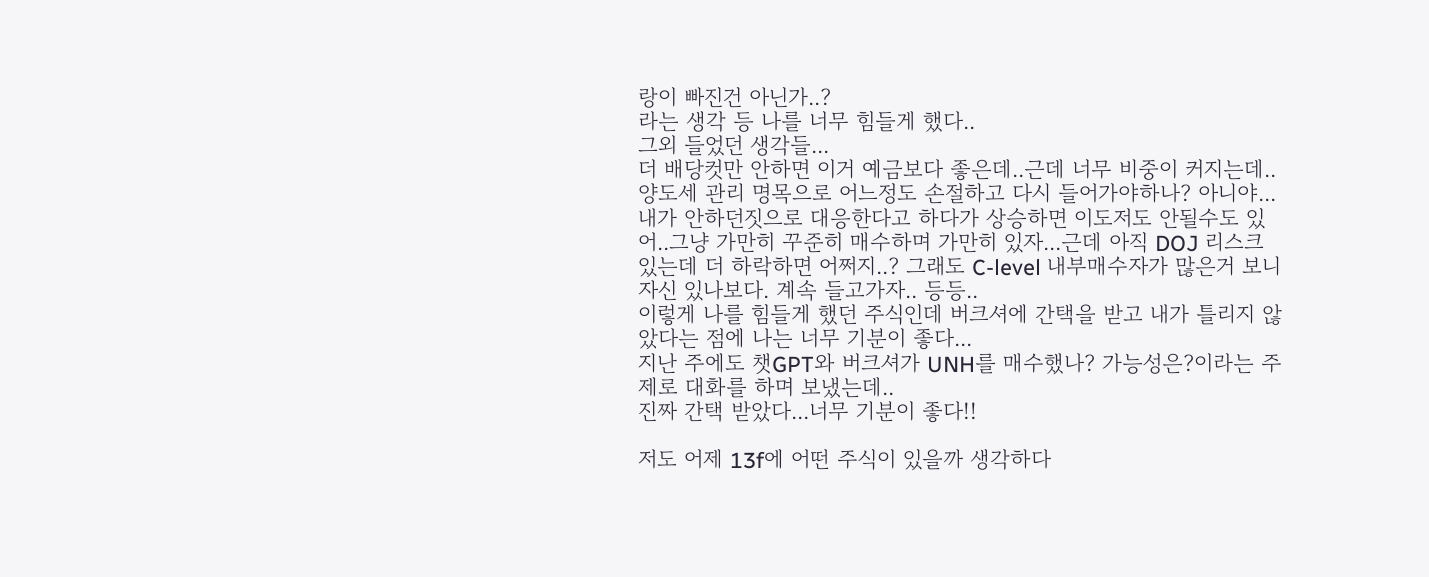랑이 빠진건 아닌가..?
라는 생각 등 나를 너무 힘들게 했다..
그외 들었던 생각들...
더 배당컷만 안하면 이거 예금보다 좋은데..근데 너무 비중이 커지는데..양도세 관리 명목으로 어느정도 손절하고 다시 들어가야하나? 아니야...내가 안하던짓으로 대응한다고 하다가 상승하면 이도저도 안될수도 있어..그냥 가만히 꾸준히 매수하며 가만히 있자...근데 아직 DOJ 리스크 있는데 더 하락하면 어쩌지..? 그래도 C-level 내부매수자가 많은거 보니 자신 있나보다. 계속 들고가자.. 등등..
이렇게 나를 힘들게 했던 주식인데 버크셔에 간택을 받고 내가 틀리지 않았다는 점에 나는 너무 기분이 좋다...
지난 주에도 챗GPT와 버크셔가 UNH를 매수했나? 가능성은?이라는 주제로 대화를 하며 보냈는데..
진짜 간택 받았다...너무 기분이 좋다!!

저도 어제 13f에 어떤 주식이 있을까 생각하다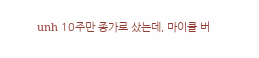unh 10주만 종가로 샀는데, 마이클 버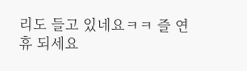리도 들고 있네요ㅋㅋ 즐 연휴 되세요